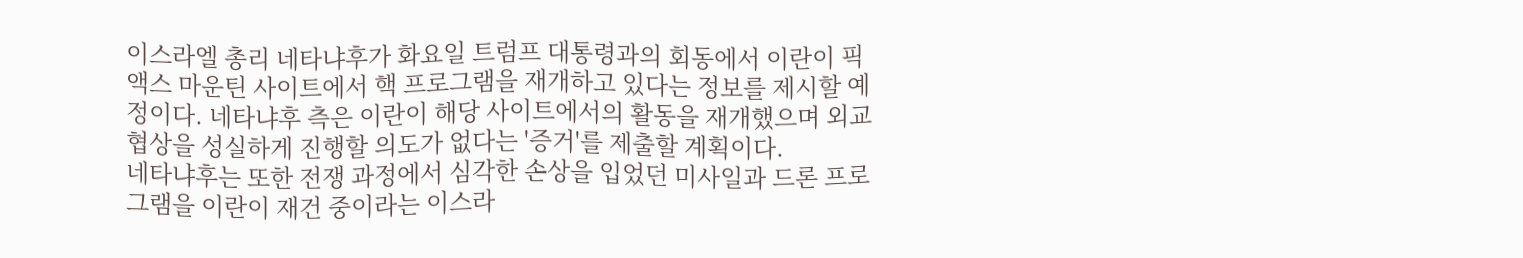이스라엘 총리 네타냐후가 화요일 트럼프 대통령과의 회동에서 이란이 픽액스 마운틴 사이트에서 핵 프로그램을 재개하고 있다는 정보를 제시할 예정이다. 네타냐후 측은 이란이 해당 사이트에서의 활동을 재개했으며 외교 협상을 성실하게 진행할 의도가 없다는 '증거'를 제출할 계획이다.
네타냐후는 또한 전쟁 과정에서 심각한 손상을 입었던 미사일과 드론 프로그램을 이란이 재건 중이라는 이스라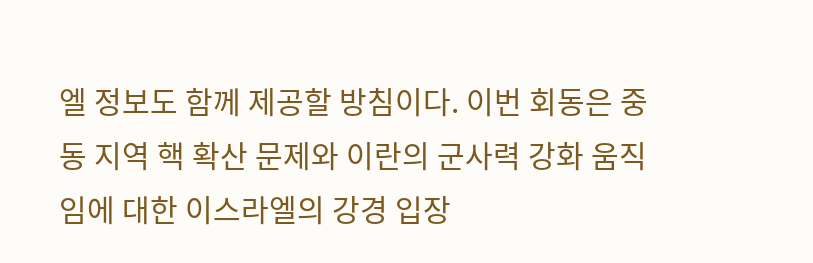엘 정보도 함께 제공할 방침이다. 이번 회동은 중동 지역 핵 확산 문제와 이란의 군사력 강화 움직임에 대한 이스라엘의 강경 입장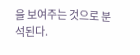을 보여주는 것으로 분석된다.